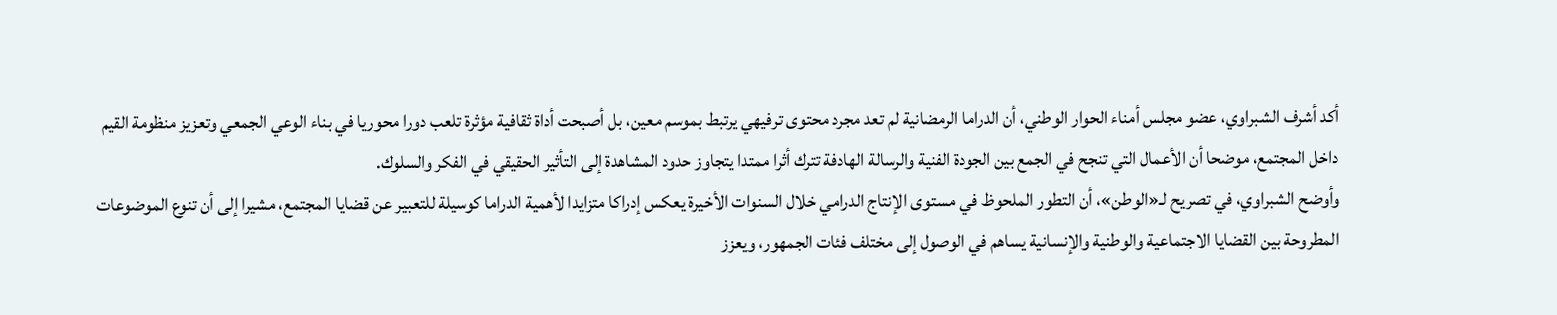أكد أشرف الشبراوي، عضو مجلس أمناء الحوار الوطني، أن الدراما الرمضانية لم تعد مجرد محتوى ترفيهي يرتبط بموسم معين، بل أصبحت أداة ثقافية مؤثرة تلعب دورا محوريا في بناء الوعي الجمعي وتعزيز منظومة القيم داخل المجتمع، موضحا أن الأعمال التي تنجح في الجمع بين الجودة الفنية والرسالة الهادفة تترك أثرا ممتدا يتجاوز حدود المشاهدة إلى التأثير الحقيقي في الفكر والسلوك.
وأوضح الشبراوي، في تصريح لـ«الوطن»، أن التطور الملحوظ في مستوى الإنتاج الدرامي خلال السنوات الأخيرة يعكس إدراكا متزايدا لأهمية الدراما كوسيلة للتعبير عن قضايا المجتمع، مشيرا إلى أن تنوع الموضوعات المطروحة بين القضايا الاجتماعية والوطنية والإنسانية يساهم في الوصول إلى مختلف فئات الجمهور، ويعزز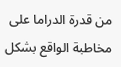من قدرة الدراما على مخاطبة الواقع بشكل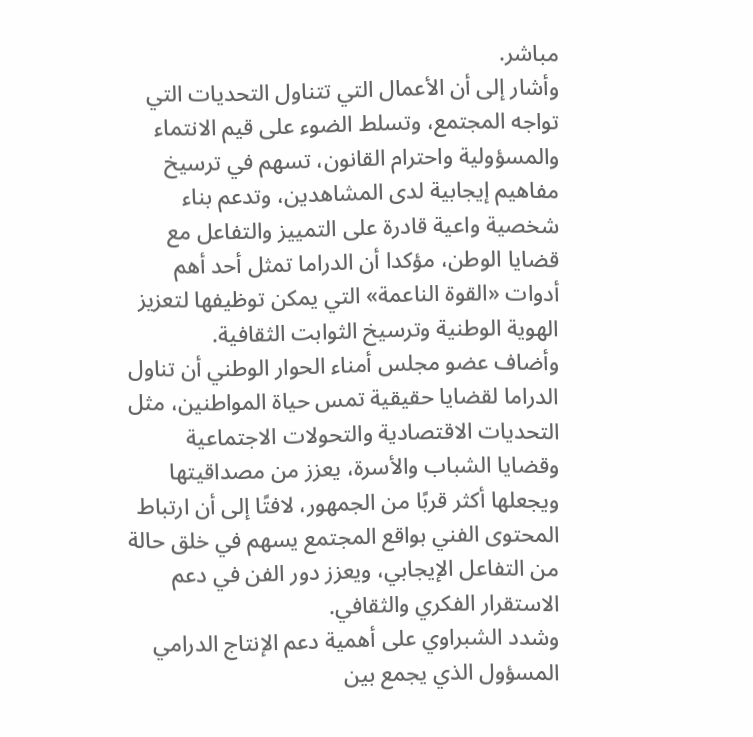مباشر.
وأشار إلى أن الأعمال التي تتناول التحديات التي تواجه المجتمع، وتسلط الضوء على قيم الانتماء والمسؤولية واحترام القانون، تسهم في ترسيخ مفاهيم إيجابية لدى المشاهدين، وتدعم بناء شخصية واعية قادرة على التمييز والتفاعل مع قضايا الوطن، مؤكدا أن الدراما تمثل أحد أهم أدوات «القوة الناعمة» التي يمكن توظيفها لتعزيز الهوية الوطنية وترسيخ الثوابت الثقافية.
وأضاف عضو مجلس أمناء الحوار الوطني أن تناول الدراما لقضايا حقيقية تمس حياة المواطنين، مثل التحديات الاقتصادية والتحولات الاجتماعية وقضايا الشباب والأسرة، يعزز من مصداقيتها ويجعلها أكثر قربًا من الجمهور، لافتًا إلى أن ارتباط المحتوى الفني بواقع المجتمع يسهم في خلق حالة من التفاعل الإيجابي، ويعزز دور الفن في دعم الاستقرار الفكري والثقافي.
وشدد الشبراوي على أهمية دعم الإنتاج الدرامي المسؤول الذي يجمع بين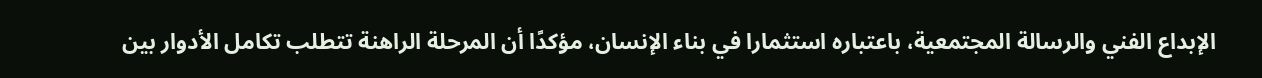الإبداع الفني والرسالة المجتمعية، باعتباره استثمارا في بناء الإنسان، مؤكدًا أن المرحلة الراهنة تتطلب تكامل الأدوار بين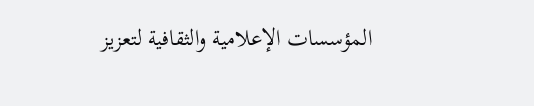المؤسسات الإعلامية والثقافية لتعزيز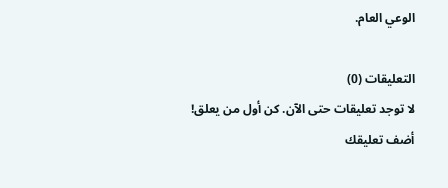الوعي العام.

التعليقات (0)
لا توجد تعليقات حتى الآن. كن أول من يعلق!
أضف تعليقك